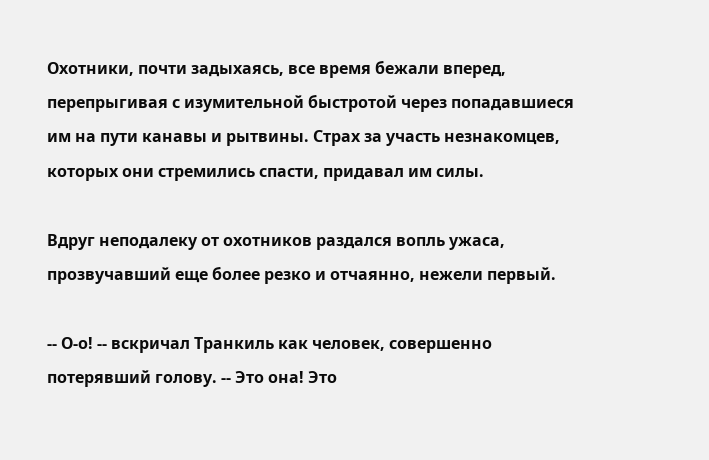Охотники, почти задыхаясь, все время бежали вперед, перепрыгивая с изумительной быстротой через попадавшиеся им на пути канавы и рытвины. Страх за участь незнакомцев, которых они стремились спасти, придавал им силы.

Вдруг неподалеку от охотников раздался вопль ужаса, прозвучавший еще более резко и отчаянно, нежели первый.

-- О-о! -- вскричал Транкиль как человек, совершенно потерявший голову. -- Это она! Это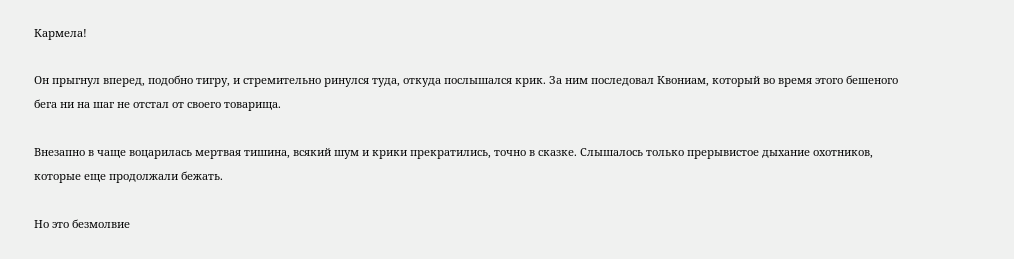Кармела!

Он прыгнул вперед, подобно тигру, и стремительно ринулся туда, откуда послышался крик. За ним последовал Квониам, который во время этого бешеного бега ни на шаг не отстал от своего товарища.

Внезапно в чаще воцарилась мертвая тишина, всякий шум и крики прекратились, точно в сказке. Слышалось только прерывистое дыхание охотников, которые еще продолжали бежать.

Но это безмолвие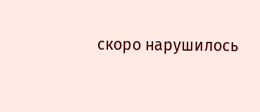скоро нарушилось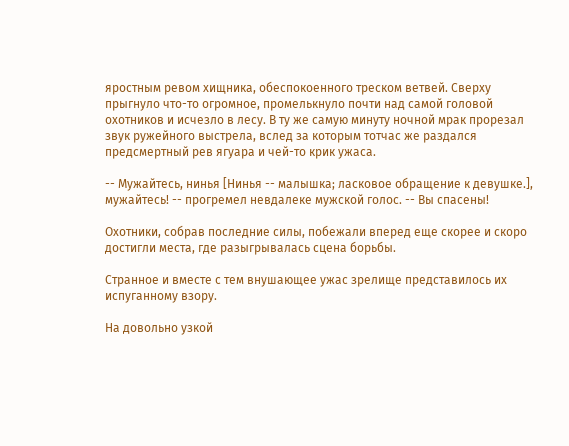яростным ревом хищника, обеспокоенного треском ветвей. Сверху прыгнуло что-то огромное, промелькнуло почти над самой головой охотников и исчезло в лесу. В ту же самую минуту ночной мрак прорезал звук ружейного выстрела, вслед за которым тотчас же раздался предсмертный рев ягуара и чей-то крик ужаса.

-- Мужайтесь, нинья [Нинья -- малышка; ласковое обращение к девушке.], мужайтесь! -- прогремел невдалеке мужской голос. -- Вы спасены!

Охотники, собрав последние силы, побежали вперед еще скорее и скоро достигли места, где разыгрывалась сцена борьбы.

Странное и вместе с тем внушающее ужас зрелище представилось их испуганному взору.

На довольно узкой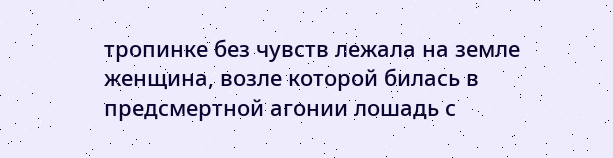тропинке без чувств лежала на земле женщина, возле которой билась в предсмертной агонии лошадь с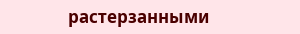растерзанными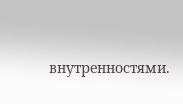внутренностями.